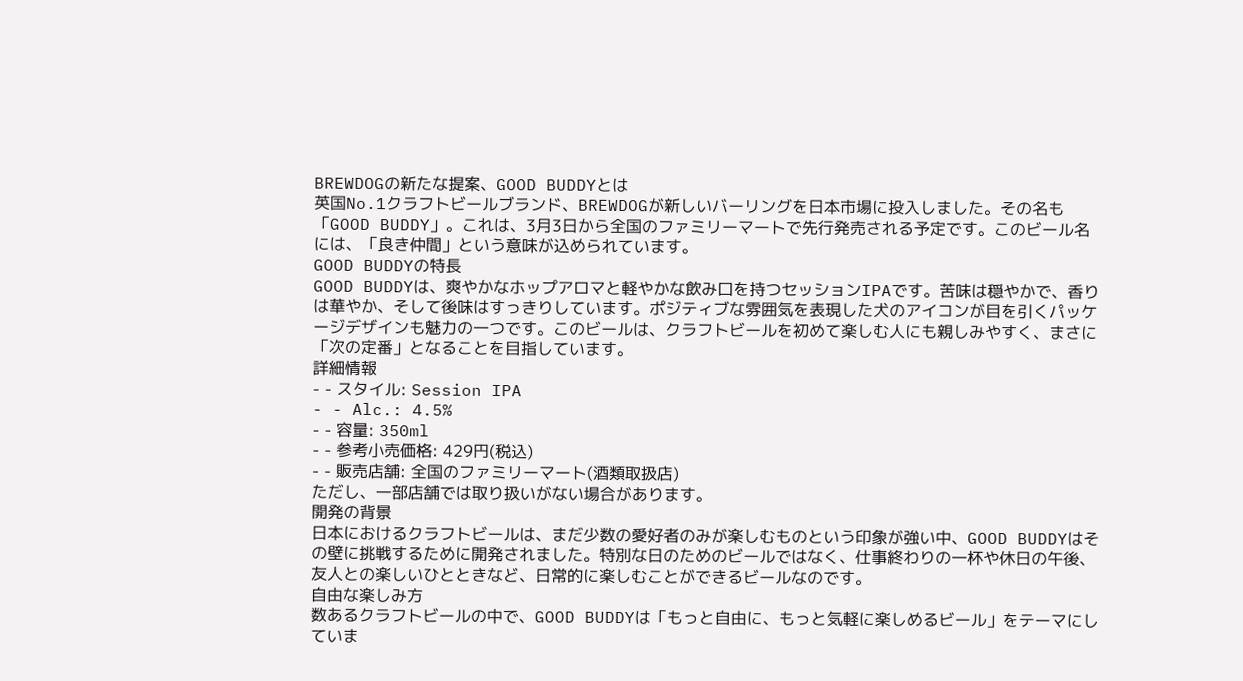BREWDOGの新たな提案、GOOD BUDDYとは
英国No.1クラフトビールブランド、BREWDOGが新しいバーリングを日本市場に投入しました。その名も「GOOD BUDDY」。これは、3月3日から全国のファミリーマートで先行発売される予定です。このビール名には、「良き仲間」という意味が込められています。
GOOD BUDDYの特長
GOOD BUDDYは、爽やかなホップアロマと軽やかな飲み口を持つセッションIPAです。苦味は穏やかで、香りは華やか、そして後味はすっきりしています。ポジティブな雰囲気を表現した犬のアイコンが目を引くパッケージデザインも魅力の一つです。このビールは、クラフトビールを初めて楽しむ人にも親しみやすく、まさに「次の定番」となることを目指しています。
詳細情報
- - スタイル: Session IPA
- - Alc.: 4.5%
- - 容量: 350ml
- - 参考小売価格: 429円(税込)
- - 販売店舗: 全国のファミリーマート(酒類取扱店)
ただし、一部店舗では取り扱いがない場合があります。
開発の背景
日本におけるクラフトビールは、まだ少数の愛好者のみが楽しむものという印象が強い中、GOOD BUDDYはその壁に挑戦するために開発されました。特別な日のためのビールではなく、仕事終わりの一杯や休日の午後、友人との楽しいひとときなど、日常的に楽しむことができるビールなのです。
自由な楽しみ方
数あるクラフトビールの中で、GOOD BUDDYは「もっと自由に、もっと気軽に楽しめるビール」をテーマにしていま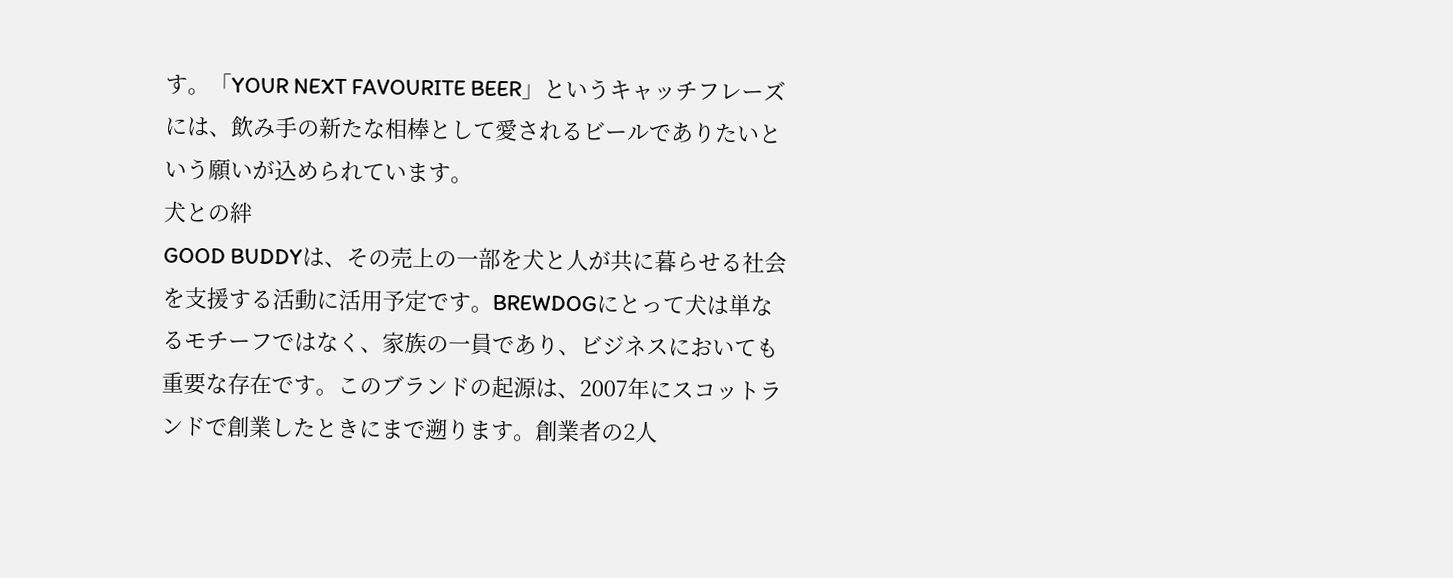す。「YOUR NEXT FAVOURITE BEER」というキャッチフレーズには、飲み手の新たな相棒として愛されるビールでありたいという願いが込められています。
犬との絆
GOOD BUDDYは、その売上の一部を犬と人が共に暮らせる社会を支援する活動に活用予定です。BREWDOGにとって犬は単なるモチーフではなく、家族の一員であり、ビジネスにおいても重要な存在です。このブランドの起源は、2007年にスコットランドで創業したときにまで遡ります。創業者の2人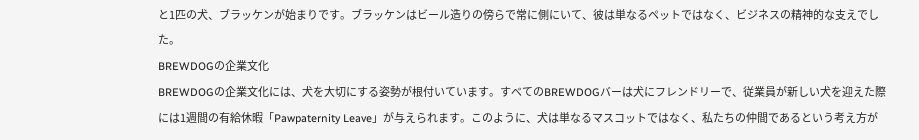と1匹の犬、ブラッケンが始まりです。ブラッケンはビール造りの傍らで常に側にいて、彼は単なるペットではなく、ビジネスの精神的な支えでした。
BREWDOGの企業文化
BREWDOGの企業文化には、犬を大切にする姿勢が根付いています。すべてのBREWDOGバーは犬にフレンドリーで、従業員が新しい犬を迎えた際には1週間の有給休暇「Pawpaternity Leave」が与えられます。このように、犬は単なるマスコットではなく、私たちの仲間であるという考え方が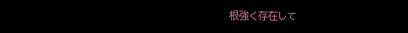根強く存在して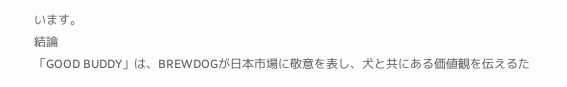います。
結論
「GOOD BUDDY」は、BREWDOGが日本市場に敬意を表し、犬と共にある価値観を伝えるた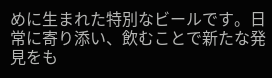めに生まれた特別なビールです。日常に寄り添い、飲むことで新たな発見をも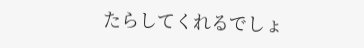たらしてくれるでしょ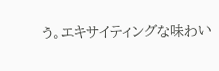う。エキサイティングな味わい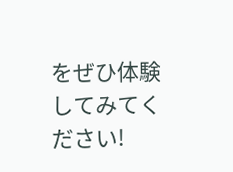をぜひ体験してみてください!